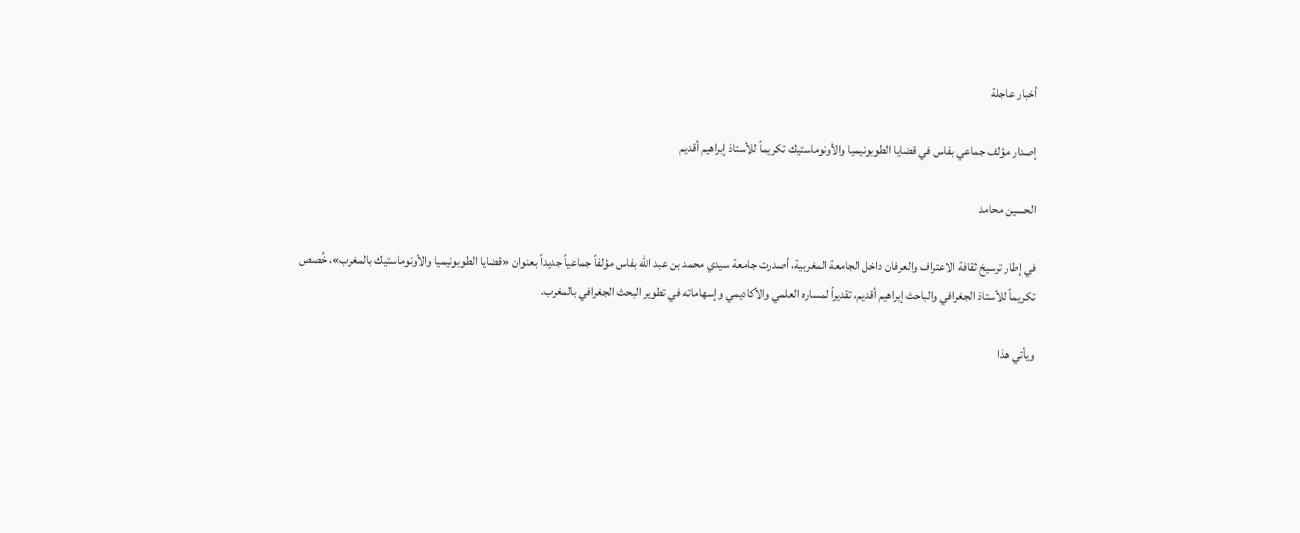أخبار عاجلة

إصدار مؤلف جماعي بفاس في قضايا الطوبونيميا والأونوماستيك تكريماً للأستاذ إبراهيم أقديم

الحسين محامد

في إطار ترسيخ ثقافة الاعتراف والعرفان داخل الجامعة المغربية، أصدرت جامعة سيدي محمد بن عبد الله بفاس مؤلفاً جماعياً جديداً بعنوان «قضايا الطوبونيميا والأونوماستيك بالمغرب»، خُصص تكريماً للأستاذ الجغرافي والباحث إبراهيم أقديم، تقديراً لمساره العلمي والأكاديمي وإسهاماته في تطوير البحث الجغرافي بالمغرب.

ويأتي هذا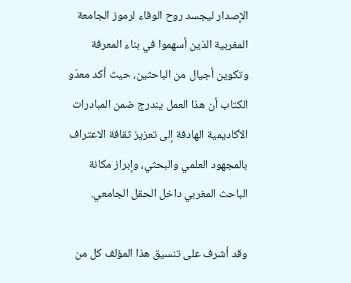الإصدار ليجسد روح الوفاء لرموز الجامعة المغربية الذين أسهموا في بناء المعرفة وتكوين أجيال من الباحثين، حيث أكد معدّو الكتاب أن هذا العمل يندرج ضمن المبادرات الأكاديمية الهادفة إلى تعزيز ثقافة الاعتراف بالمجهود العلمي والبحثي، وإبراز مكانة الباحث المغربي داخل الحقل الجامعي.

وقد أشرف على تنسيق هذا المؤلف كل من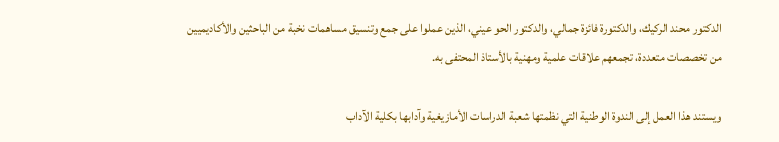الدكتور محند الركيك، والدكتورة فائزة جمالي، والدكتور الحو عيني، الذين عملوا على جمع وتنسيق مساهمات نخبة من الباحثين والأكاديميين من تخصصات متعددة، تجمعهم علاقات علمية ومهنية بالأستاذ المحتفى به.

ويستند هذا العمل إلى الندوة الوطنية التي نظمتها شعبة الدراسات الأمازيغية وآدابها بكلية الآداب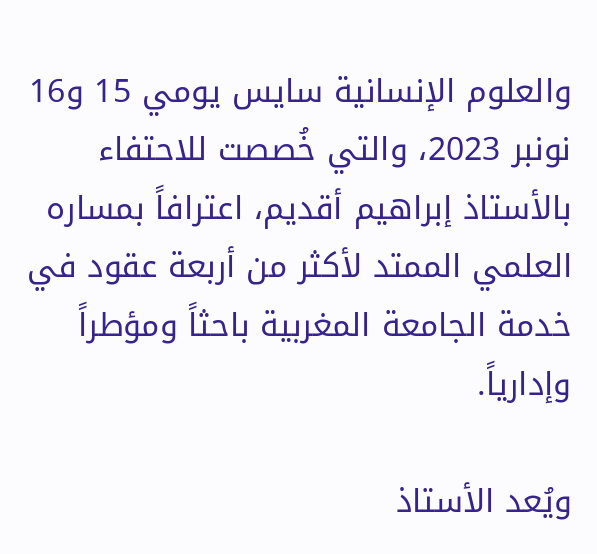والعلوم الإنسانية سايس يومي 15 و16 نونبر 2023، والتي خُصصت للاحتفاء بالأستاذ إبراهيم أقديم، اعترافاً بمساره العلمي الممتد لأكثر من أربعة عقود في خدمة الجامعة المغربية باحثاً ومؤطراً وإدارياً.

ويُعد الأستاذ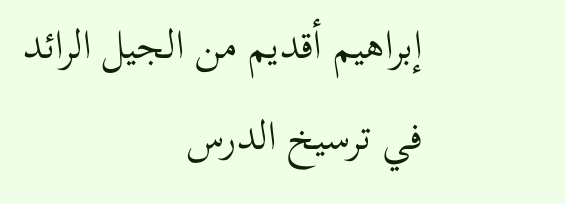إبراهيم أقديم من الجيل الرائد في ترسيخ الدرس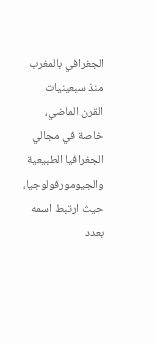الجغرافي بالمغرب منذ سبعينيات القرن الماضي، خاصة في مجالي الجغرافيا الطبيعية والجيومورفولوجيا، حيث ارتبط اسمه بعدد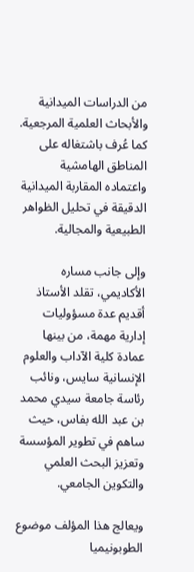من الدراسات الميدانية والأبحاث العلمية المرجعية. كما عُرف باشتغاله على المناطق الهامشية واعتماده المقاربة الميدانية الدقيقة في تحليل الظواهر الطبيعية والمجالية.

وإلى جانب مساره الأكاديمي، تقلد الأستاذ أقديم عدة مسؤوليات إدارية مهمة، من بينها عمادة كلية الآداب والعلوم الإنسانية سايس، ونائب رئاسة جامعة سيدي محمد بن عبد الله بفاس، حيث ساهم في تطوير المؤسسة وتعزيز البحث العلمي والتكوين الجامعي.

ويعالج هذا المؤلف موضوع الطوبونيميا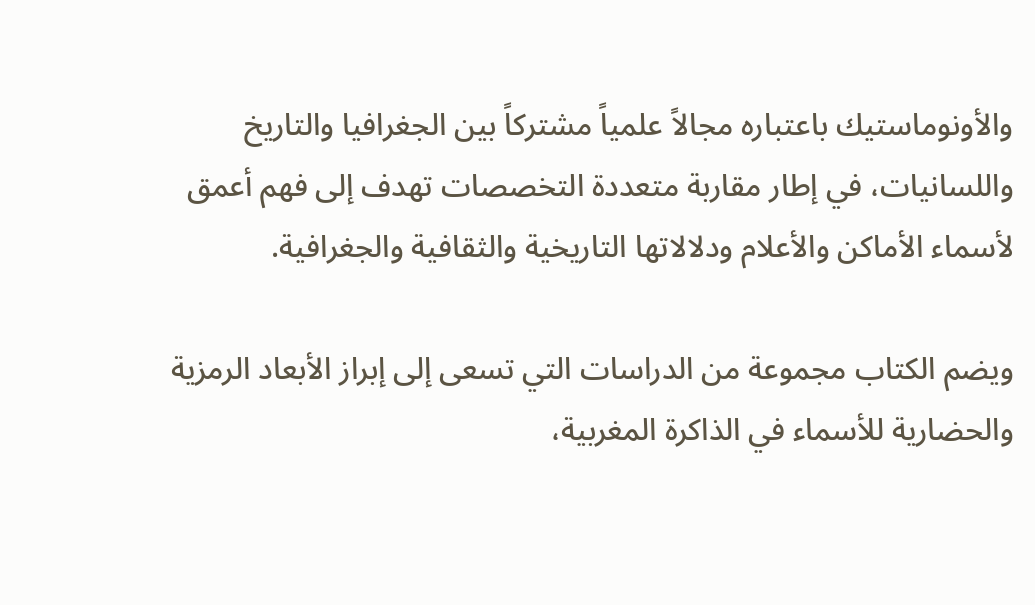والأونوماستيك باعتباره مجالاً علمياً مشتركاً بين الجغرافيا والتاريخ واللسانيات، في إطار مقاربة متعددة التخصصات تهدف إلى فهم أعمق لأسماء الأماكن والأعلام ودلالاتها التاريخية والثقافية والجغرافية.

ويضم الكتاب مجموعة من الدراسات التي تسعى إلى إبراز الأبعاد الرمزية والحضارية للأسماء في الذاكرة المغربية،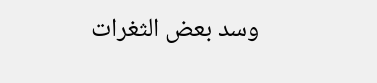وسد بعض الثغرات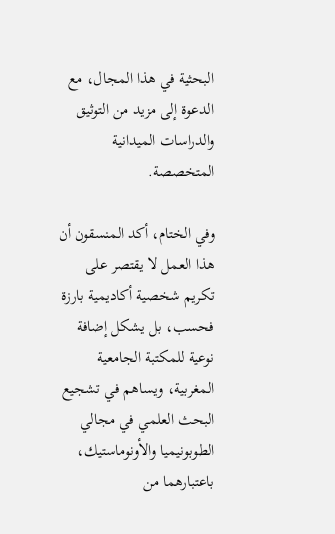البحثية في هذا المجال، مع الدعوة إلى مزيد من التوثيق والدراسات الميدانية المتخصصة.

وفي الختام، أكد المنسقون أن هذا العمل لا يقتصر على تكريم شخصية أكاديمية بارزة فحسب، بل يشكل إضافة نوعية للمكتبة الجامعية المغربية، ويساهم في تشجيع البحث العلمي في مجالي الطوبونيميا والأونوماستيك، باعتبارهما من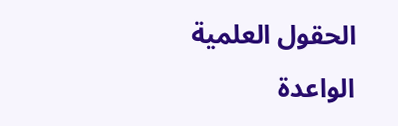الحقول العلمية الواعدة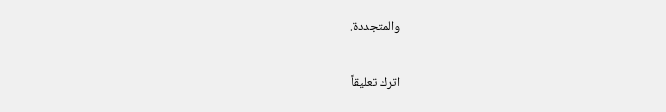والمتجددة.

اترك تعليقاً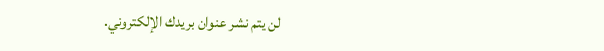لن يتم نشر عنوان بريدك الإلكتروني.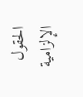الحقول الإلزامية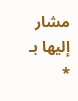مشار إليها بـ *